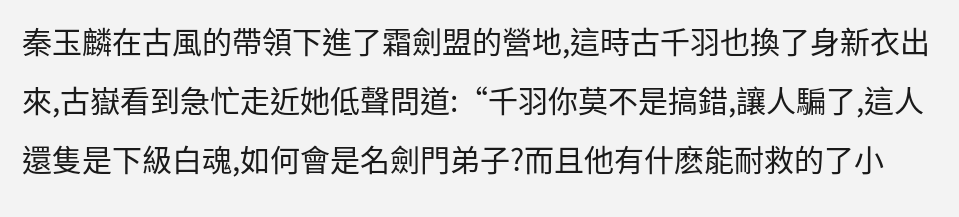秦玉麟在古風的帶領下進了霜劍盟的營地,這時古千羽也換了身新衣出來,古嶽看到急忙走近她低聲問道:“千羽你莫不是搞錯,讓人騙了,這人還隻是下級白魂,如何會是名劍門弟子?而且他有什麽能耐救的了小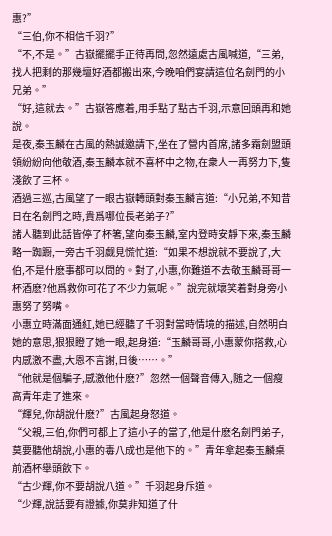惠?”
“三伯,你不相信千羽?”
“不,不是。”古嶽擺擺手正待再問,忽然遠處古風喊道,“三弟,找人把剩的那幾壇好酒都搬出來,今晚咱們宴請這位名劍門的小兄弟。”
“好,這就去。”古嶽答應着,用手點了點古千羽,示意回頭再和她說。
是夜,秦玉麟在古風的熱誠邀請下,坐在了營内首席,諸多霜劍盟頭領紛紛向他敬酒,秦玉麟本就不喜杯中之物,在衆人一再努力下,隻淺飲了三杯。
酒過三巡,古風望了一眼古嶽轉頭對秦玉麟言道:“小兄弟,不知昔日在名劍門之時,貴爲哪位長老弟子?”
諸人聽到此話皆停了杯箸,望向秦玉麟,室内登時安靜下來,秦玉麟略一踟蹰,一旁古千羽觑見慌忙道:“如果不想說就不要說了,大伯,不是什麽事都可以問的。對了,小惠,你難道不去敬玉麟哥哥一杯酒麽?他爲救你可花了不少力氣呢。”說完就壞笑着對身旁小惠努了努嘴。
小惠立時滿面通紅,她已經聽了千羽對當時情境的描述,自然明白她的意思,狠狠瞪了她一眼,起身道:“玉麟哥哥,小惠蒙你搭救,心内感激不盡,大恩不言謝,日後……。”
“他就是個騙子,感激他什麽?”忽然一個聲音傳入,随之一個瘦高青年走了進來。
“輝兒,你胡說什麽?”古風起身怒道。
“父親,三伯,你們可都上了這小子的當了,他是什麽名劍門弟子,莫要聽他胡說,小惠的毒八成也是他下的。”青年拿起秦玉麟桌前酒杯舉頭飲下。
“古少輝,你不要胡說八道。”千羽起身斥道。
“少輝,說話要有證據,你莫非知道了什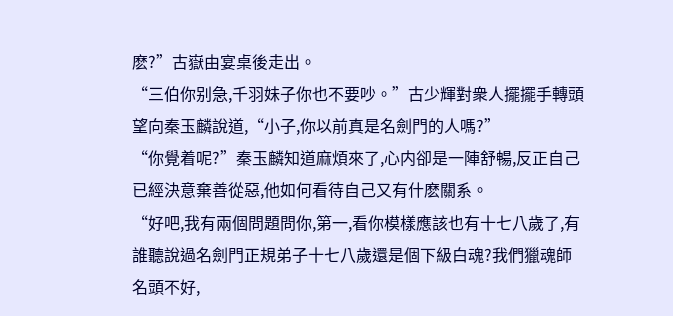麽?”古嶽由宴桌後走出。
“三伯你别急,千羽妹子你也不要吵。”古少輝對衆人擺擺手轉頭望向秦玉麟說道,“小子,你以前真是名劍門的人嗎?”
“你覺着呢?”秦玉麟知道麻煩來了,心内卻是一陣舒暢,反正自己已經決意棄善從惡,他如何看待自己又有什麽關系。
“好吧,我有兩個問題問你,第一,看你模樣應該也有十七八歲了,有誰聽說過名劍門正規弟子十七八歲還是個下級白魂?我們獵魂師名頭不好,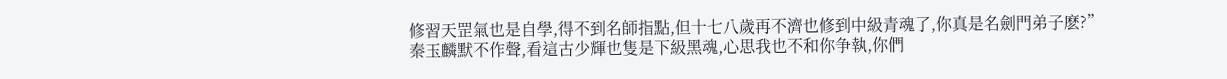修習天罡氣也是自學,得不到名師指點,但十七八歲再不濟也修到中級青魂了,你真是名劍門弟子麽?”
秦玉麟默不作聲,看這古少輝也隻是下級黑魂,心思我也不和你争執,你們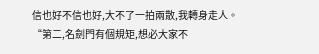信也好不信也好,大不了一拍兩散,我轉身走人。
“第二,名劍門有個規矩,想必大家不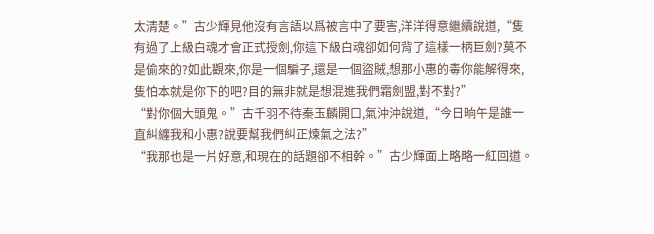太清楚。”古少輝見他沒有言語以爲被言中了要害,洋洋得意繼續說道,“隻有過了上級白魂才會正式授劍,你這下級白魂卻如何背了這樣一柄巨劍?莫不是偷來的?如此觀來,你是一個騙子,還是一個盜賊,想那小惠的毒你能解得來,隻怕本就是你下的吧?目的無非就是想混進我們霜劍盟,對不對?”
“對你個大頭鬼。”古千羽不待秦玉麟開口,氣沖沖說道,“今日晌午是誰一直糾纏我和小惠?說要幫我們糾正煉氣之法?”
“我那也是一片好意,和現在的話題卻不相幹。”古少輝面上略略一紅回道。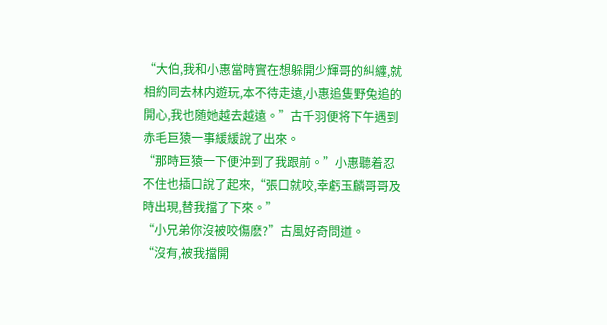“大伯,我和小惠當時實在想躲開少輝哥的糾纏,就相約同去林内遊玩,本不待走遠,小惠追隻野兔追的開心,我也随她越去越遠。”古千羽便将下午遇到赤毛巨猿一事緩緩說了出來。
“那時巨猿一下便沖到了我跟前。”小惠聽着忍不住也插口說了起來,“張口就咬,幸虧玉麟哥哥及時出現,替我擋了下來。”
“小兄弟你沒被咬傷麽?”古風好奇問道。
“沒有,被我擋開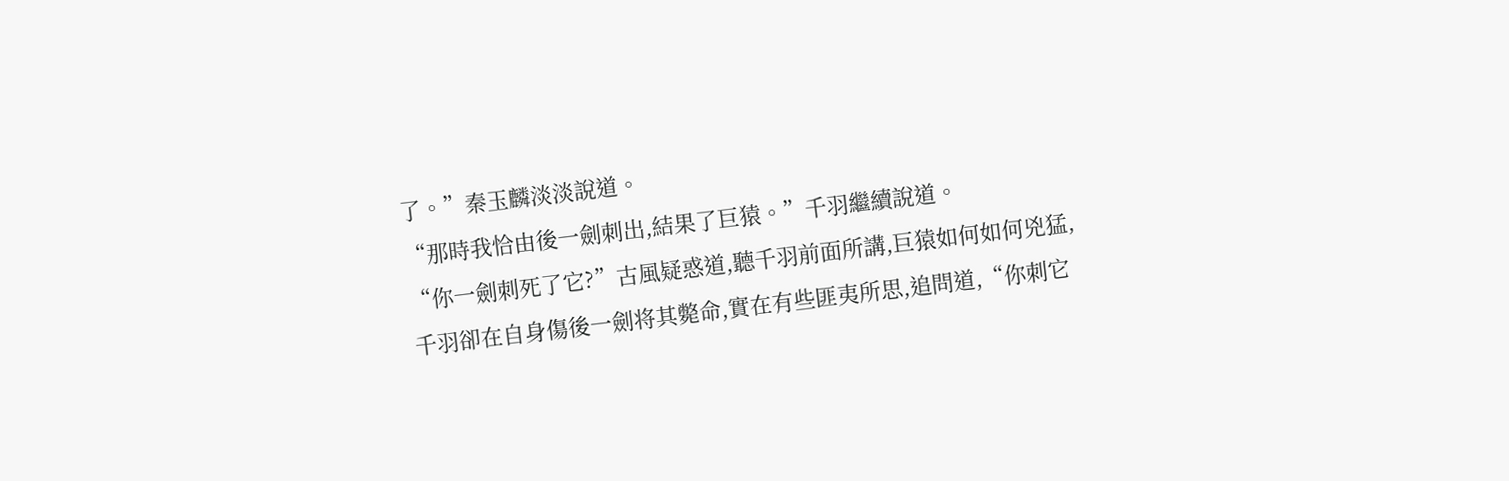了。”秦玉麟淡淡說道。
“那時我恰由後一劍刺出,結果了巨猿。”千羽繼續說道。
“你一劍刺死了它?”古風疑惑道,聽千羽前面所講,巨猿如何如何兇猛,千羽卻在自身傷後一劍将其斃命,實在有些匪夷所思,追問道,“你刺它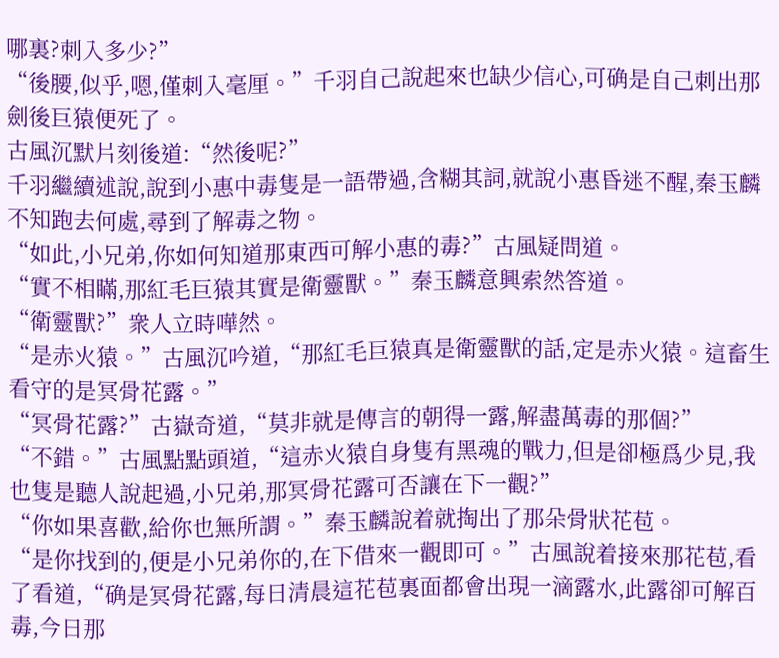哪裏?刺入多少?”
“後腰,似乎,嗯,僅刺入毫厘。”千羽自己說起來也缺少信心,可确是自己刺出那劍後巨猿便死了。
古風沉默片刻後道:“然後呢?”
千羽繼續述說,說到小惠中毒隻是一語帶過,含糊其詞,就說小惠昏迷不醒,秦玉麟不知跑去何處,尋到了解毒之物。
“如此,小兄弟,你如何知道那東西可解小惠的毒?”古風疑問道。
“實不相瞞,那紅毛巨猿其實是衛靈獸。”秦玉麟意興索然答道。
“衛靈獸?”衆人立時嘩然。
“是赤火猿。”古風沉吟道,“那紅毛巨猿真是衛靈獸的話,定是赤火猿。這畜生看守的是冥骨花露。”
“冥骨花露?”古嶽奇道,“莫非就是傳言的朝得一露,解盡萬毒的那個?”
“不錯。”古風點點頭道,“這赤火猿自身隻有黑魂的戰力,但是卻極爲少見,我也隻是聽人說起過,小兄弟,那冥骨花露可否讓在下一觀?”
“你如果喜歡,給你也無所謂。”秦玉麟說着就掏出了那朵骨狀花苞。
“是你找到的,便是小兄弟你的,在下借來一觀即可。”古風說着接來那花苞,看了看道,“确是冥骨花露,每日清晨這花苞裏面都會出現一滴露水,此露卻可解百毒,今日那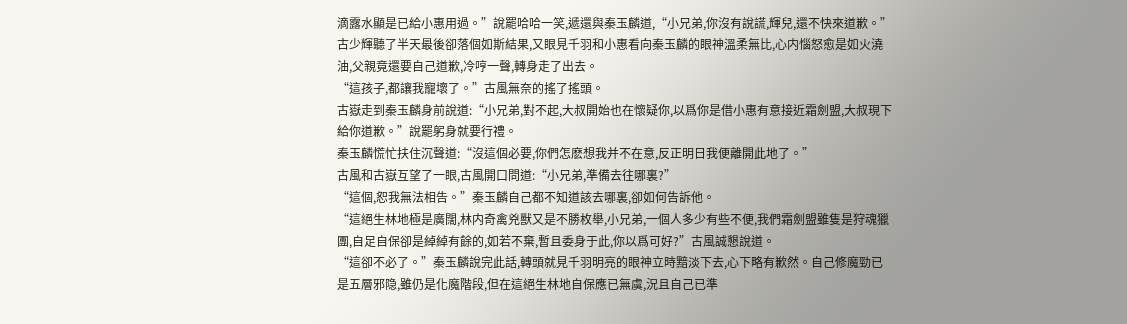滴露水顯是已給小惠用過。”說罷哈哈一笑,遞還與秦玉麟道,“小兄弟,你沒有說謊,輝兒,還不快來道歉。”
古少輝聽了半天最後卻落個如斯結果,又眼見千羽和小惠看向秦玉麟的眼神溫柔無比,心内惱怒愈是如火澆油,父親竟還要自己道歉,冷哼一聲,轉身走了出去。
“這孩子,都讓我寵壞了。”古風無奈的搖了搖頭。
古嶽走到秦玉麟身前說道:“小兄弟,對不起,大叔開始也在懷疑你,以爲你是借小惠有意接近霜劍盟,大叔現下給你道歉。”說罷躬身就要行禮。
秦玉麟慌忙扶住沉聲道:“沒這個必要,你們怎麽想我并不在意,反正明日我便離開此地了。”
古風和古嶽互望了一眼,古風開口問道:“小兄弟,準備去往哪裏?”
“這個,恕我無法相告。”秦玉麟自己都不知道該去哪裏,卻如何告訴他。
“這絕生林地極是廣闊,林内奇禽兇獸又是不勝枚舉,小兄弟,一個人多少有些不便,我們霜劍盟雖隻是狩魂獵團,自足自保卻是綽綽有餘的,如若不棄,暫且委身于此,你以爲可好?”古風誠懇說道。
“這卻不必了。”秦玉麟說完此話,轉頭就見千羽明亮的眼神立時黯淡下去,心下略有歉然。自己修魔勁已是五層邪隐,雖仍是化魔階段,但在這絕生林地自保應已無虞,況且自己已準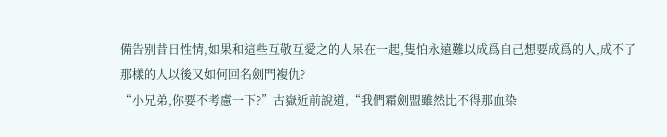備告别昔日性情,如果和這些互敬互愛之的人呆在一起,隻怕永遠難以成爲自己想要成爲的人,成不了那樣的人以後又如何回名劍門複仇?
“小兄弟,你要不考慮一下?”古嶽近前說道,“我們霜劍盟雖然比不得那血染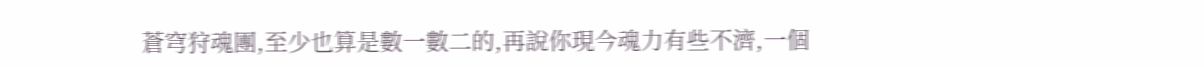蒼穹狩魂團,至少也算是數一數二的,再說你現今魂力有些不濟,一個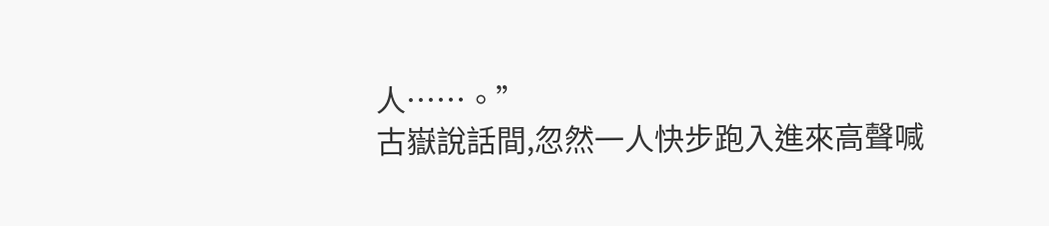人……。”
古嶽說話間,忽然一人快步跑入進來高聲喊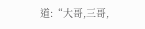道:“大哥,三哥,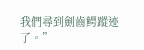我們尋到劍齒鳄蹤迹了。”